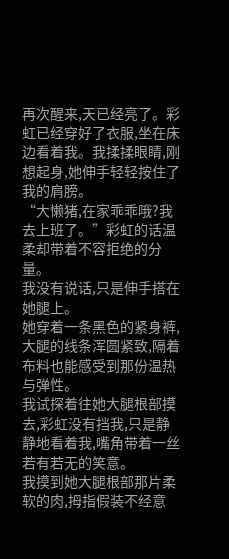再次醒来,天已经亮了。彩虹已经穿好了衣服,坐在床边看着我。我揉揉眼睛,刚想起身,她伸手轻轻按住了我的肩膀。
“大懒猪,在家乖乖哦?我去上班了。”彩虹的话温柔却带着不容拒绝的分量。
我没有说话,只是伸手搭在她腿上。
她穿着一条黑色的紧身裤,大腿的线条浑圆紧致,隔着布料也能感受到那份温热与弹性。
我试探着往她大腿根部摸去,彩虹没有挡我,只是静静地看着我,嘴角带着一丝若有若无的笑意。
我摸到她大腿根部那片柔软的肉,拇指假装不经意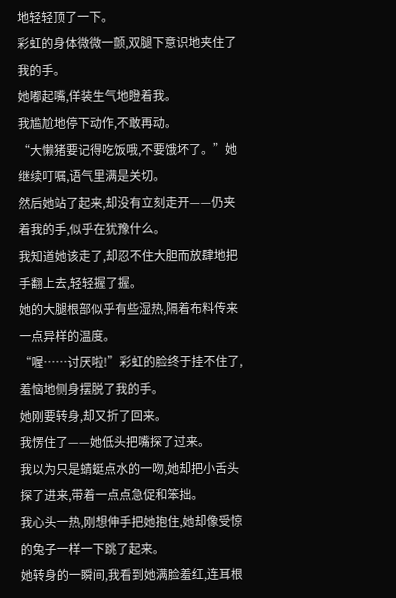地轻轻顶了一下。
彩虹的身体微微一颤,双腿下意识地夹住了我的手。
她嘟起嘴,佯装生气地瞪着我。
我尴尬地停下动作,不敢再动。
“大懒猪要记得吃饭哦,不要饿坏了。”她继续叮嘱,语气里满是关切。
然后她站了起来,却没有立刻走开——仍夹着我的手,似乎在犹豫什么。
我知道她该走了,却忍不住大胆而放肆地把手翻上去,轻轻握了握。
她的大腿根部似乎有些湿热,隔着布料传来一点异样的温度。
“喔……讨厌啦!”彩虹的脸终于挂不住了,羞恼地侧身摆脱了我的手。
她刚要转身,却又折了回来。
我愣住了——她低头把嘴探了过来。
我以为只是蜻蜓点水的一吻,她却把小舌头探了进来,带着一点点急促和笨拙。
我心头一热,刚想伸手把她抱住,她却像受惊的兔子一样一下跳了起来。
她转身的一瞬间,我看到她满脸羞红,连耳根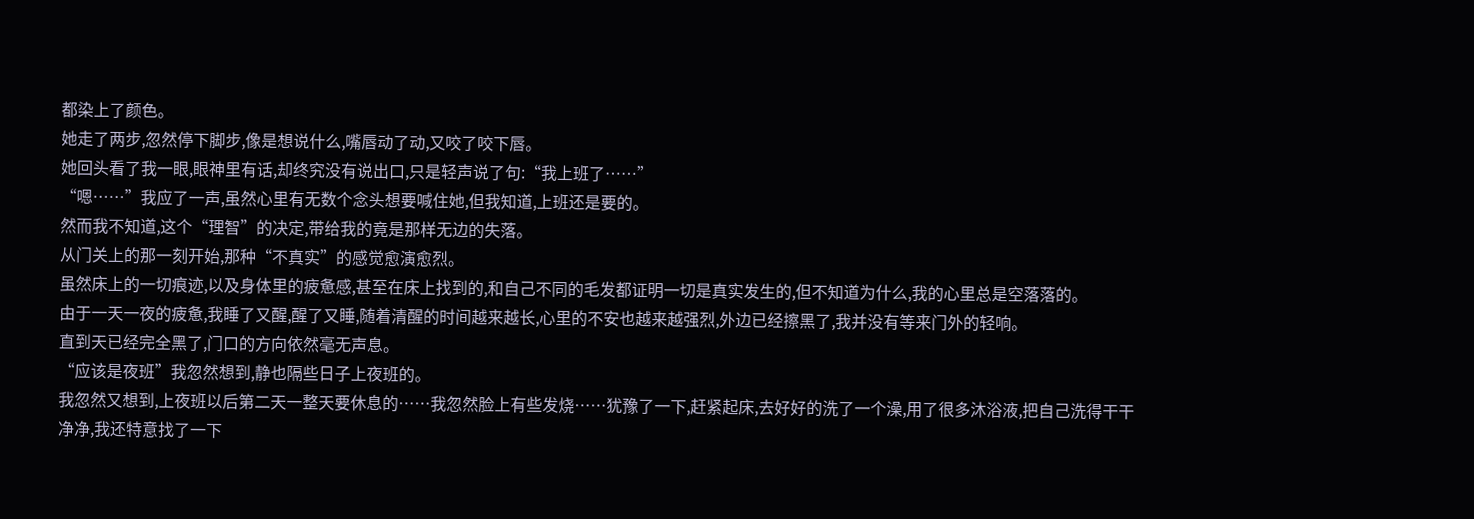都染上了颜色。
她走了两步,忽然停下脚步,像是想说什么,嘴唇动了动,又咬了咬下唇。
她回头看了我一眼,眼神里有话,却终究没有说出口,只是轻声说了句:“我上班了……”
“嗯……”我应了一声,虽然心里有无数个念头想要喊住她,但我知道,上班还是要的。
然而我不知道,这个“理智”的决定,带给我的竟是那样无边的失落。
从门关上的那一刻开始,那种“不真实”的感觉愈演愈烈。
虽然床上的一切痕迹,以及身体里的疲惫感,甚至在床上找到的,和自己不同的毛发都证明一切是真实发生的,但不知道为什么,我的心里总是空落落的。
由于一天一夜的疲惫,我睡了又醒,醒了又睡,随着清醒的时间越来越长,心里的不安也越来越强烈,外边已经擦黑了,我并没有等来门外的轻响。
直到天已经完全黑了,门口的方向依然毫无声息。
“应该是夜班”我忽然想到,静也隔些日子上夜班的。
我忽然又想到,上夜班以后第二天一整天要休息的……我忽然脸上有些发烧……犹豫了一下,赶紧起床,去好好的洗了一个澡,用了很多沐浴液,把自己洗得干干净净,我还特意找了一下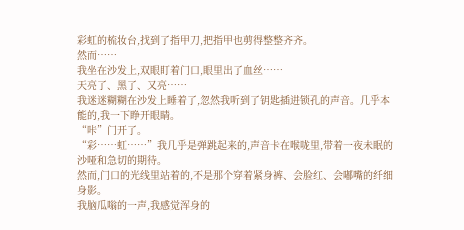彩虹的梳妆台,找到了指甲刀,把指甲也剪得整整齐齐。
然而……
我坐在沙发上,双眼盯着门口,眼里出了血丝……
天亮了、黑了、又亮……
我迷迷糊糊在沙发上睡着了,忽然我听到了钥匙插进锁孔的声音。几乎本能的,我一下睁开眼睛。
“咔”门开了。
“彩……虹……”我几乎是弹跳起来的,声音卡在喉咙里,带着一夜未眠的沙哑和急切的期待。
然而,门口的光线里站着的,不是那个穿着紧身裤、会脸红、会嘟嘴的纤细身影。
我脑瓜嗡的一声,我感觉浑身的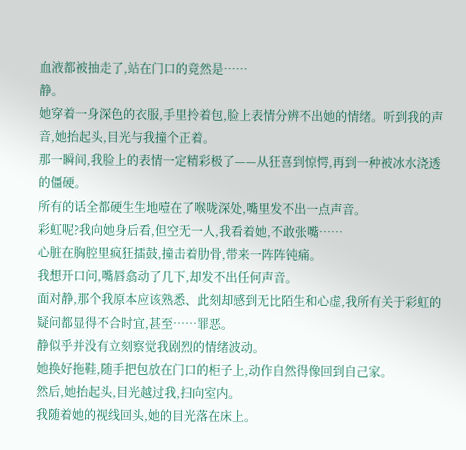血液都被抽走了,站在门口的竟然是……
静。
她穿着一身深色的衣服,手里拎着包,脸上表情分辨不出她的情绪。听到我的声音,她抬起头,目光与我撞个正着。
那一瞬间,我脸上的表情一定精彩极了——从狂喜到惊愕,再到一种被冰水浇透的僵硬。
所有的话全都硬生生地噎在了喉咙深处,嘴里发不出一点声音。
彩虹呢?我向她身后看,但空无一人,我看着她,不敢张嘴……
心脏在胸腔里疯狂擂鼓,撞击着肋骨,带来一阵阵钝痛。
我想开口问,嘴唇翕动了几下,却发不出任何声音。
面对静,那个我原本应该熟悉、此刻却感到无比陌生和心虚,我所有关于彩虹的疑问都显得不合时宜,甚至……罪恶。
静似乎并没有立刻察觉我剧烈的情绪波动。
她换好拖鞋,随手把包放在门口的柜子上,动作自然得像回到自己家。
然后,她抬起头,目光越过我,扫向室内。
我随着她的视线回头,她的目光落在床上。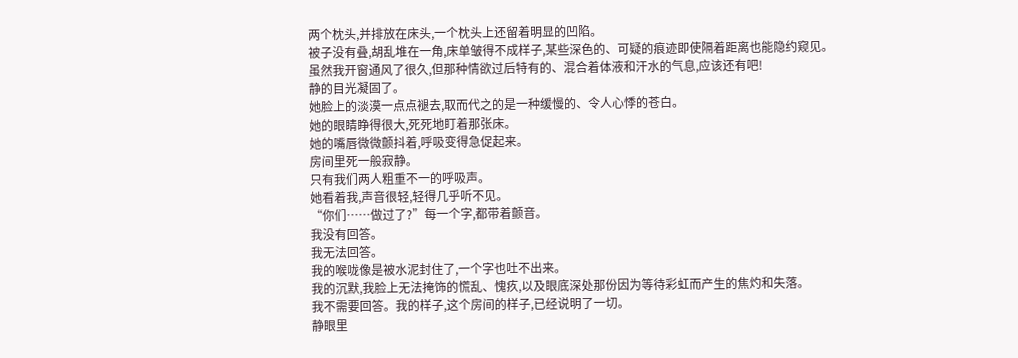两个枕头,并排放在床头,一个枕头上还留着明显的凹陷。
被子没有叠,胡乱堆在一角,床单皱得不成样子,某些深色的、可疑的痕迹即使隔着距离也能隐约窥见。
虽然我开窗通风了很久,但那种情欲过后特有的、混合着体液和汗水的气息,应该还有吧!
静的目光凝固了。
她脸上的淡漠一点点褪去,取而代之的是一种缓慢的、令人心悸的苍白。
她的眼睛睁得很大,死死地盯着那张床。
她的嘴唇微微颤抖着,呼吸变得急促起来。
房间里死一般寂静。
只有我们两人粗重不一的呼吸声。
她看着我,声音很轻,轻得几乎听不见。
“你们……做过了?”每一个字,都带着颤音。
我没有回答。
我无法回答。
我的喉咙像是被水泥封住了,一个字也吐不出来。
我的沉默,我脸上无法掩饰的慌乱、愧疚,以及眼底深处那份因为等待彩虹而产生的焦灼和失落。
我不需要回答。我的样子,这个房间的样子,已经说明了一切。
静眼里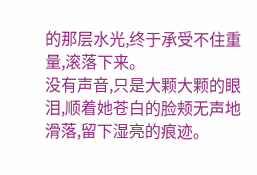的那层水光,终于承受不住重量,滚落下来。
没有声音,只是大颗大颗的眼泪,顺着她苍白的脸颊无声地滑落,留下湿亮的痕迹。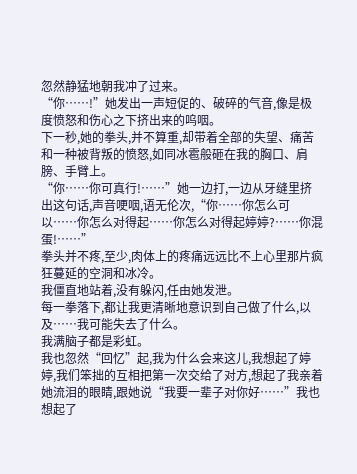忽然静猛地朝我冲了过来。
“你……!”她发出一声短促的、破碎的气音,像是极度愤怒和伤心之下挤出来的呜咽。
下一秒,她的拳头,并不算重,却带着全部的失望、痛苦和一种被背叛的愤怒,如同冰雹般砸在我的胸口、肩膀、手臂上。
“你……你可真行!……”她一边打,一边从牙缝里挤出这句话,声音哽咽,语无伦次,“你……你怎么可以……你怎么对得起……你怎么对得起婷婷?……你混蛋!……”
拳头并不疼,至少,肉体上的疼痛远远比不上心里那片疯狂蔓延的空洞和冰冷。
我僵直地站着,没有躲闪,任由她发泄。
每一拳落下,都让我更清晰地意识到自己做了什么,以及……我可能失去了什么。
我满脑子都是彩虹。
我也忽然“回忆”起,我为什么会来这儿,我想起了婷婷,我们笨拙的互相把第一次交给了对方,想起了我亲着她流泪的眼睛,跟她说“我要一辈子对你好……”我也想起了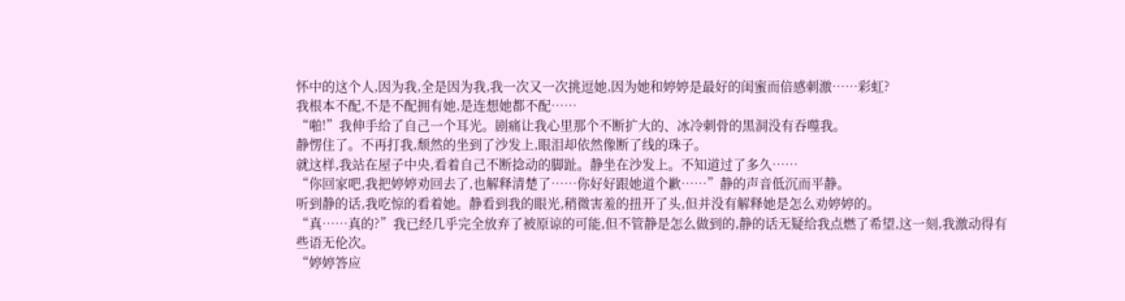怀中的这个人,因为我,全是因为我,我一次又一次挑逗她,因为她和婷婷是最好的闺蜜而倍感刺激……彩虹?
我根本不配,不是不配拥有她,是连想她都不配……
“啪!”我伸手给了自己一个耳光。剧痛让我心里那个不断扩大的、冰冷刺骨的黑洞没有吞噬我。
静愣住了。不再打我,颓然的坐到了沙发上,眼泪却依然像断了线的珠子。
就这样,我站在屋子中央,看着自己不断捻动的脚趾。静坐在沙发上。不知道过了多久……
“你回家吧,我把婷婷劝回去了,也解释清楚了……你好好跟她道个歉……”静的声音低沉而平静。
听到静的话,我吃惊的看着她。静看到我的眼光,稍微害羞的扭开了头,但并没有解释她是怎么劝婷婷的。
“真……真的?”我已经几乎完全放弃了被原谅的可能,但不管静是怎么做到的,静的话无疑给我点燃了希望,这一刻,我激动得有些语无伦次。
“婷婷答应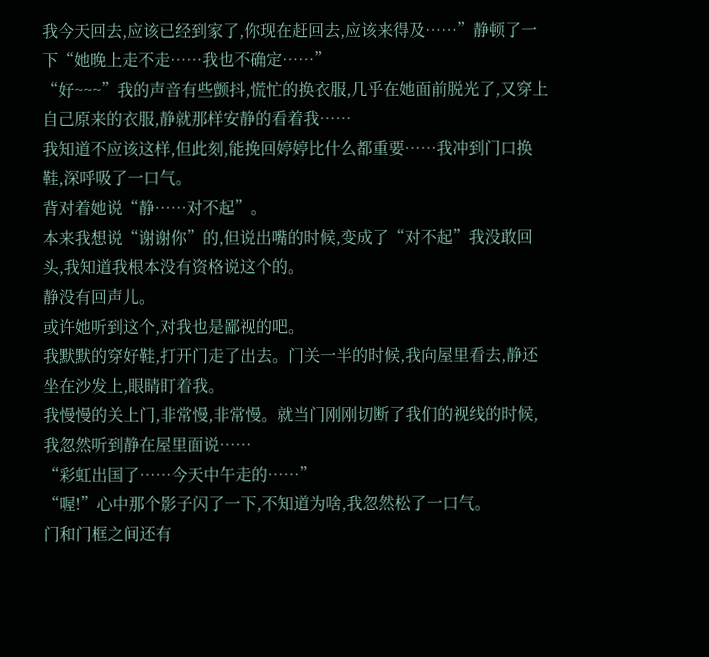我今天回去,应该已经到家了,你现在赶回去,应该来得及……”静顿了一下“她晚上走不走……我也不确定……”
“好~~~”我的声音有些颤抖,慌忙的换衣服,几乎在她面前脱光了,又穿上自己原来的衣服,静就那样安静的看着我……
我知道不应该这样,但此刻,能挽回婷婷比什么都重要……我冲到门口换鞋,深呼吸了一口气。
背对着她说“静……对不起”。
本来我想说“谢谢你”的,但说出嘴的时候,变成了“对不起”我没敢回头,我知道我根本没有资格说这个的。
静没有回声儿。
或许她听到这个,对我也是鄙视的吧。
我默默的穿好鞋,打开门走了出去。门关一半的时候,我向屋里看去,静还坐在沙发上,眼睛盯着我。
我慢慢的关上门,非常慢,非常慢。就当门刚刚切断了我们的视线的时候,我忽然听到静在屋里面说……
“彩虹出国了……今天中午走的……”
“喔!”心中那个影子闪了一下,不知道为啥,我忽然松了一口气。
门和门框之间还有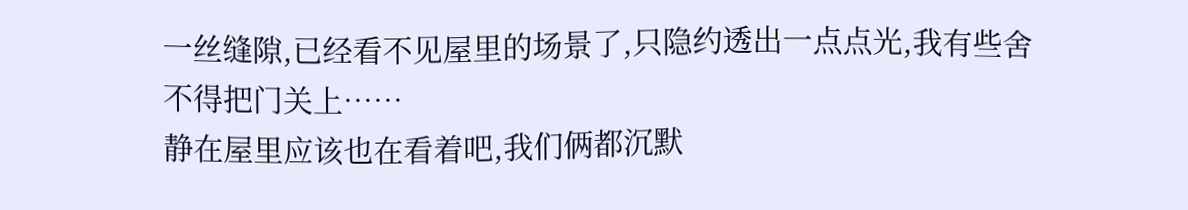一丝缝隙,已经看不见屋里的场景了,只隐约透出一点点光,我有些舍不得把门关上……
静在屋里应该也在看着吧,我们俩都沉默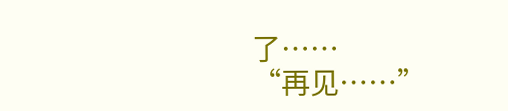了……
“再见……”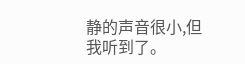静的声音很小,但我听到了。